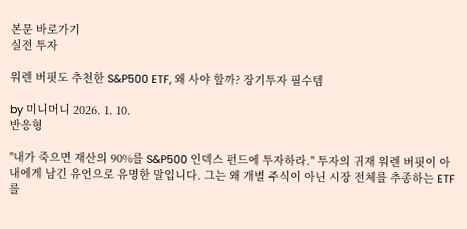본문 바로가기
실전 투자

워렌 버핏도 추천한 S&P500 ETF, 왜 사야 할까? 장기투자 필수템

by 미니머니 2026. 1. 10.
반응형

"내가 죽으면 재산의 90%를 S&P500 인덱스 펀드에 투자하라." 투자의 귀재 워렌 버핏이 아내에게 남긴 유언으로 유명한 말입니다. 그는 왜 개별 주식이 아닌 시장 전체를 추종하는 ETF를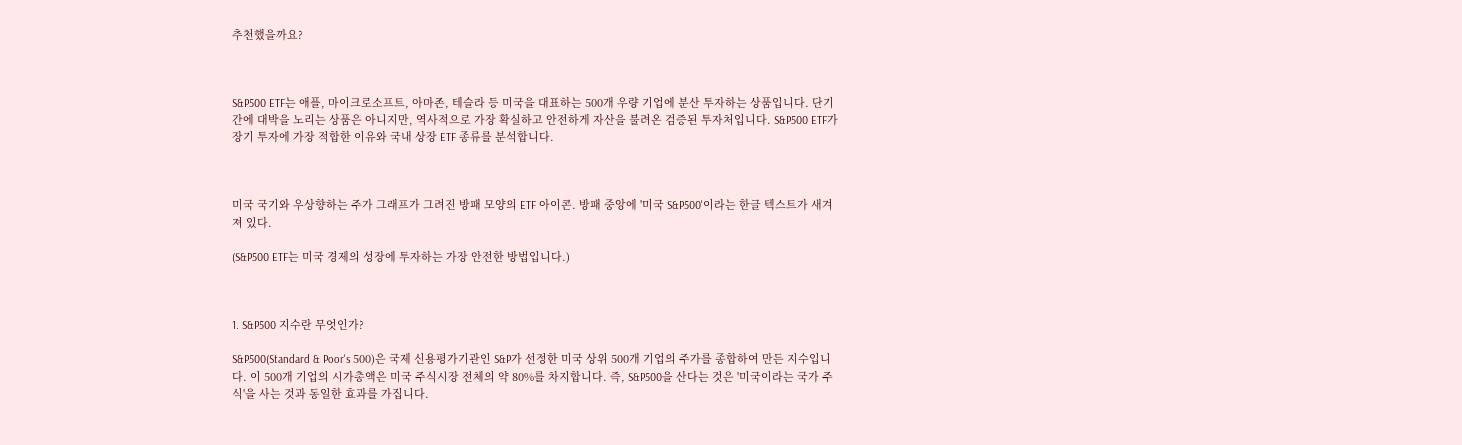추천했을까요?



S&P500 ETF는 애플, 마이크로소프트, 아마존, 테슬라 등 미국을 대표하는 500개 우량 기업에 분산 투자하는 상품입니다. 단기간에 대박을 노리는 상품은 아니지만, 역사적으로 가장 확실하고 안전하게 자산을 불려온 검증된 투자처입니다. S&P500 ETF가 장기 투자에 가장 적합한 이유와 국내 상장 ETF 종류를 분석합니다.



미국 국기와 우상향하는 주가 그래프가 그려진 방패 모양의 ETF 아이콘. 방패 중앙에 '미국 S&P500'이라는 한글 텍스트가 새겨져 있다.

(S&P500 ETF는 미국 경제의 성장에 투자하는 가장 안전한 방법입니다.)



1. S&P500 지수란 무엇인가?

S&P500(Standard & Poor's 500)은 국제 신용평가기관인 S&P가 선정한 미국 상위 500개 기업의 주가를 종합하여 만든 지수입니다. 이 500개 기업의 시가총액은 미국 주식시장 전체의 약 80%를 차지합니다. 즉, S&P500을 산다는 것은 '미국이라는 국가 주식'을 사는 것과 동일한 효과를 가집니다.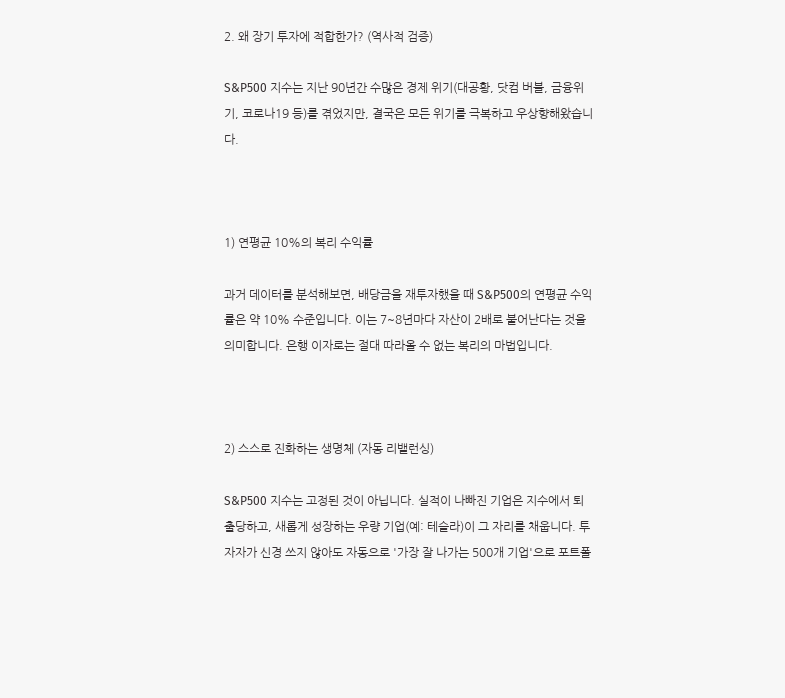2. 왜 장기 투자에 적합한가? (역사적 검증)

S&P500 지수는 지난 90년간 수많은 경제 위기(대공황, 닷컴 버블, 금융위기, 코로나19 등)를 겪었지만, 결국은 모든 위기를 극복하고 우상향해왔습니다.



1) 연평균 10%의 복리 수익률

과거 데이터를 분석해보면, 배당금을 재투자했을 때 S&P500의 연평균 수익률은 약 10% 수준입니다. 이는 7~8년마다 자산이 2배로 불어난다는 것을 의미합니다. 은행 이자로는 절대 따라올 수 없는 복리의 마법입니다.



2) 스스로 진화하는 생명체 (자동 리밸런싱)

S&P500 지수는 고정된 것이 아닙니다. 실적이 나빠진 기업은 지수에서 퇴출당하고, 새롭게 성장하는 우량 기업(예: 테슬라)이 그 자리를 채웁니다. 투자자가 신경 쓰지 않아도 자동으로 '가장 잘 나가는 500개 기업'으로 포트폴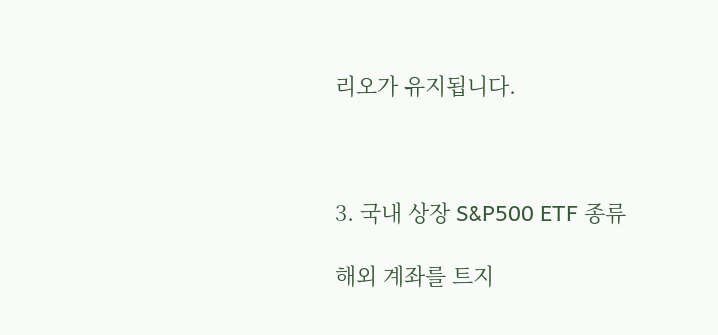리오가 유지됩니다.



3. 국내 상장 S&P500 ETF 종류

해외 계좌를 트지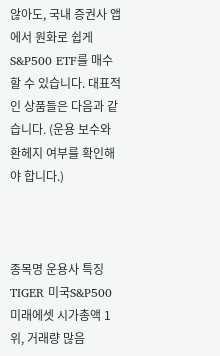않아도, 국내 증권사 앱에서 원화로 쉽게 S&P500 ETF를 매수할 수 있습니다. 대표적인 상품들은 다음과 같습니다. (운용 보수와 환헤지 여부를 확인해야 합니다.)



종목명 운용사 특징
TIGER 미국S&P500 미래에셋 시가총액 1위, 거래량 많음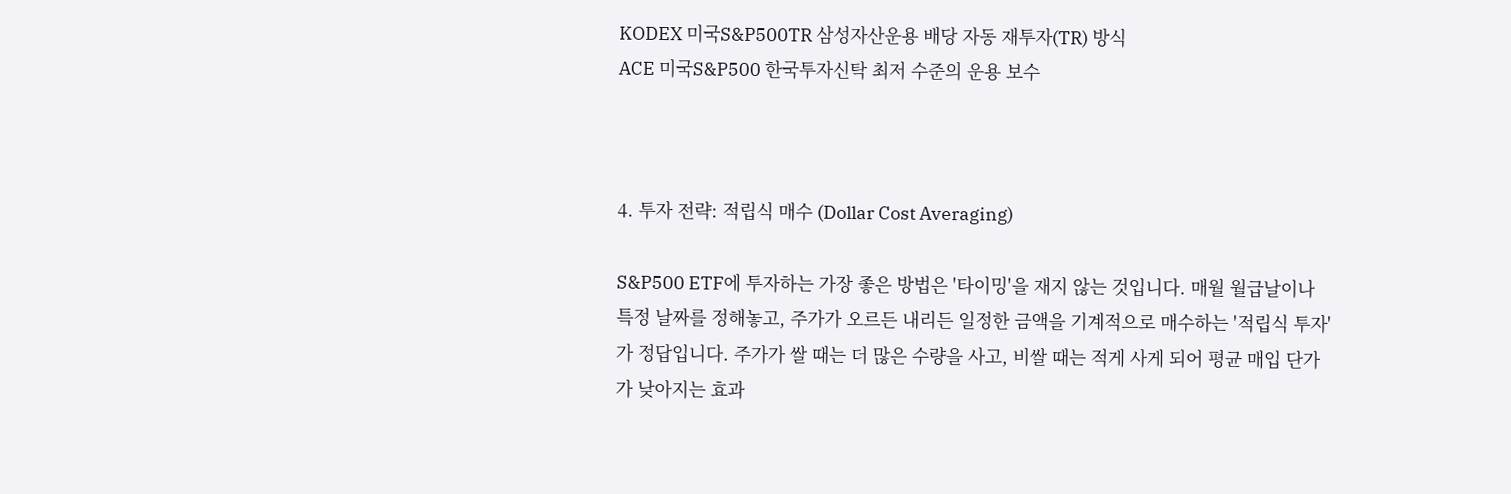KODEX 미국S&P500TR 삼성자산운용 배당 자동 재투자(TR) 방식
ACE 미국S&P500 한국투자신탁 최저 수준의 운용 보수



4. 투자 전략: 적립식 매수 (Dollar Cost Averaging)

S&P500 ETF에 투자하는 가장 좋은 방법은 '타이밍'을 재지 않는 것입니다. 매월 월급날이나 특정 날짜를 정해놓고, 주가가 오르든 내리든 일정한 금액을 기계적으로 매수하는 '적립식 투자'가 정답입니다. 주가가 쌀 때는 더 많은 수량을 사고, 비쌀 때는 적게 사게 되어 평균 매입 단가가 낮아지는 효과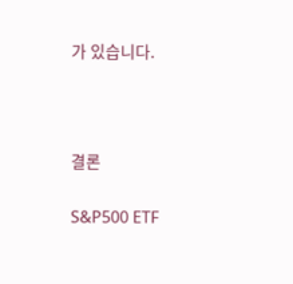가 있습니다.



결론

S&P500 ETF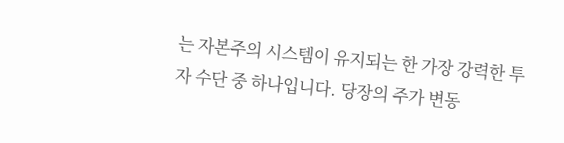는 자본주의 시스템이 유지되는 한 가장 강력한 투자 수단 중 하나입니다. 당장의 주가 변동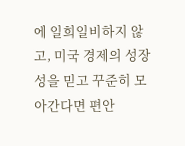에 일희일비하지 않고, 미국 경제의 성장성을 믿고 꾸준히 모아간다면 편안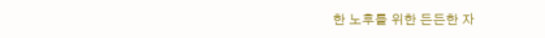한 노후를 위한 든든한 자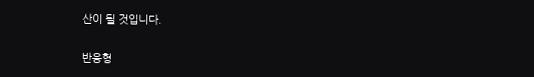산이 될 것입니다.

반응형